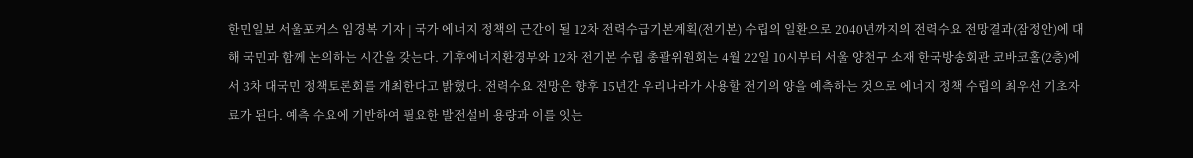한민일보 서울포커스 임경복 기자 | 국가 에너지 정책의 근간이 될 12차 전력수급기본계획(전기본) 수립의 일환으로 2040년까지의 전력수요 전망결과(잠정안)에 대해 국민과 함께 논의하는 시간을 갖는다. 기후에너지환경부와 12차 전기본 수립 총괄위원회는 4월 22일 10시부터 서울 양천구 소재 한국방송회관 코바코홀(2층)에서 3차 대국민 정책토론회를 개최한다고 밝혔다. 전력수요 전망은 향후 15년간 우리나라가 사용할 전기의 양을 예측하는 것으로 에너지 정책 수립의 최우선 기초자료가 된다. 예측 수요에 기반하여 필요한 발전설비 용량과 이를 잇는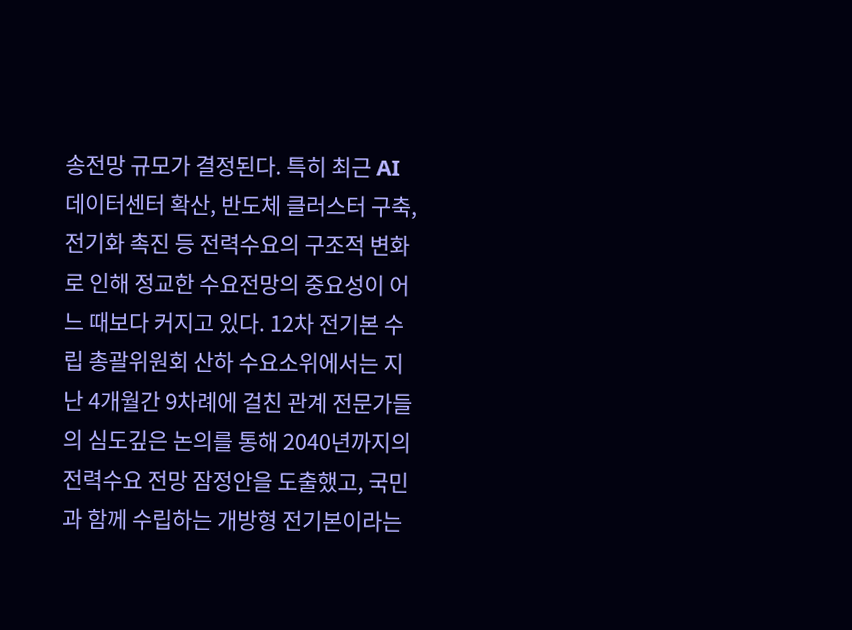송전망 규모가 결정된다. 특히 최근 AI 데이터센터 확산, 반도체 클러스터 구축, 전기화 촉진 등 전력수요의 구조적 변화로 인해 정교한 수요전망의 중요성이 어느 때보다 커지고 있다. 12차 전기본 수립 총괄위원회 산하 수요소위에서는 지난 4개월간 9차례에 걸친 관계 전문가들의 심도깊은 논의를 통해 2040년까지의 전력수요 전망 잠정안을 도출했고, 국민과 함께 수립하는 개방형 전기본이라는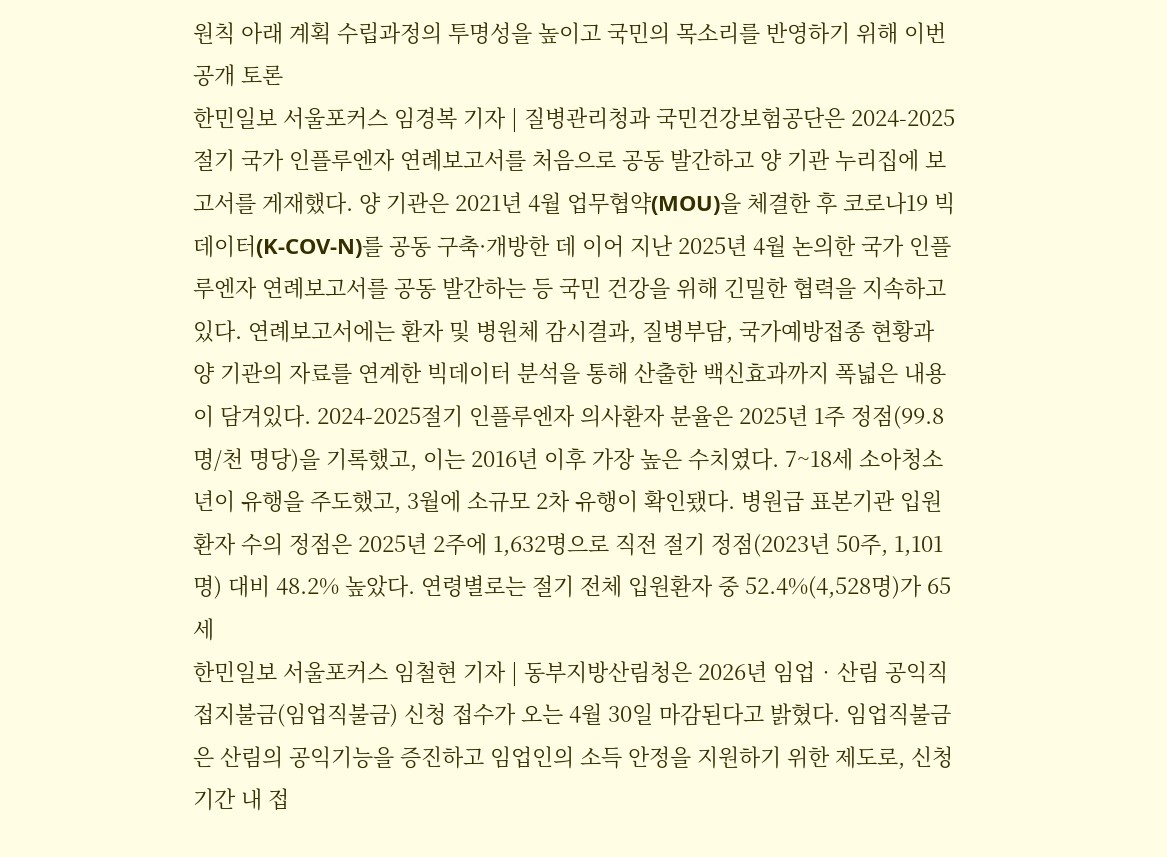원칙 아래 계획 수립과정의 투명성을 높이고 국민의 목소리를 반영하기 위해 이번 공개 토론
한민일보 서울포커스 임경복 기자 | 질병관리청과 국민건강보험공단은 2024-2025절기 국가 인플루엔자 연례보고서를 처음으로 공동 발간하고 양 기관 누리집에 보고서를 게재했다. 양 기관은 2021년 4월 업무협약(MOU)을 체결한 후 코로나19 빅데이터(K-COV-N)를 공동 구축·개방한 데 이어 지난 2025년 4월 논의한 국가 인플루엔자 연례보고서를 공동 발간하는 등 국민 건강을 위해 긴밀한 협력을 지속하고 있다. 연례보고서에는 환자 및 병원체 감시결과, 질병부담, 국가예방접종 현황과 양 기관의 자료를 연계한 빅데이터 분석을 통해 산출한 백신효과까지 폭넓은 내용이 담겨있다. 2024-2025절기 인플루엔자 의사환자 분율은 2025년 1주 정점(99.8명/천 명당)을 기록했고, 이는 2016년 이후 가장 높은 수치였다. 7~18세 소아청소년이 유행을 주도했고, 3월에 소규모 2차 유행이 확인됐다. 병원급 표본기관 입원환자 수의 정점은 2025년 2주에 1,632명으로 직전 절기 정점(2023년 50주, 1,101명) 대비 48.2% 높았다. 연령별로는 절기 전체 입원환자 중 52.4%(4,528명)가 65세
한민일보 서울포커스 임철현 기자 | 동부지방산림청은 2026년 임업‧산림 공익직접지불금(임업직불금) 신청 접수가 오는 4월 30일 마감된다고 밝혔다. 임업직불금은 산림의 공익기능을 증진하고 임업인의 소득 안정을 지원하기 위한 제도로, 신청 기간 내 접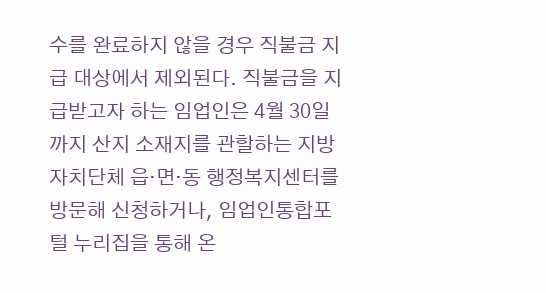수를 완료하지 않을 경우 직불금 지급 대상에서 제외된다. 직불금을 지급받고자 하는 임업인은 4월 30일까지 산지 소재지를 관할하는 지방자치단체 읍‧면‧동 행정복지센터를 방문해 신청하거나, 임업인통합포털 누리집을 통해 온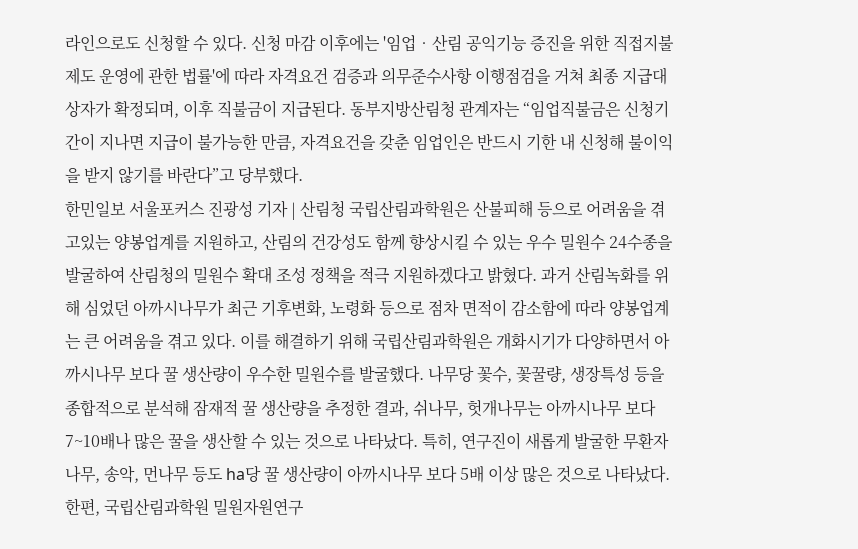라인으로도 신청할 수 있다. 신청 마감 이후에는 '임업‧산림 공익기능 증진을 위한 직접지불제도 운영에 관한 법률'에 따라 자격요건 검증과 의무준수사항 이행점검을 거쳐 최종 지급대상자가 확정되며, 이후 직불금이 지급된다. 동부지방산림청 관계자는 “임업직불금은 신청기간이 지나면 지급이 불가능한 만큼, 자격요건을 갖춘 임업인은 반드시 기한 내 신청해 불이익을 받지 않기를 바란다”고 당부했다.
한민일보 서울포커스 진광성 기자 | 산림청 국립산림과학원은 산불피해 등으로 어려움을 겪고있는 양봉업계를 지원하고, 산림의 건강성도 함께 향상시킬 수 있는 우수 밀원수 24수종을 발굴하여 산림청의 밀원수 확대 조성 정책을 적극 지원하겠다고 밝혔다. 과거 산림녹화를 위해 심었던 아까시나무가 최근 기후변화, 노령화 등으로 점차 면적이 감소함에 따라 양봉업계는 큰 어려움을 겪고 있다. 이를 해결하기 위해 국립산림과학원은 개화시기가 다양하면서 아까시나무 보다 꿀 생산량이 우수한 밀원수를 발굴했다. 나무당 꽃수, 꽃꿀량, 생장특성 등을 종합적으로 분석해 잠재적 꿀 생산량을 추정한 결과, 쉬나무, 헛개나무는 아까시나무 보다 7~10배나 많은 꿀을 생산할 수 있는 것으로 나타났다. 특히, 연구진이 새롭게 발굴한 무환자나무, 송악, 먼나무 등도 ha당 꿀 생산량이 아까시나무 보다 5배 이상 많은 것으로 나타났다. 한편, 국립산림과학원 밀원자원연구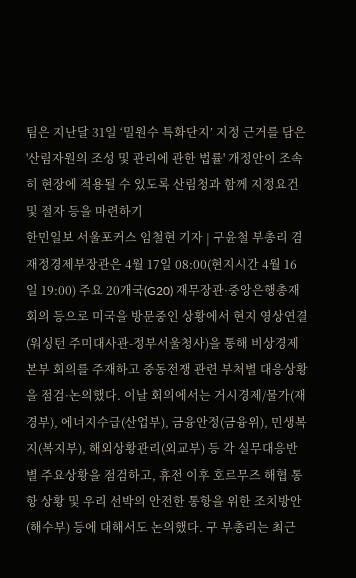팀은 지난달 31일 ‘밀원수 특화단지’ 지정 근거를 담은 '산림자원의 조성 및 관리에 관한 법률' 개정안이 조속히 현장에 적용될 수 있도록 산림청과 함께 지정요건 및 절자 등을 마련하기
한민일보 서울포커스 임철현 기자 | 구윤철 부총리 겸 재정경제부장관은 4월 17일 08:00(현지시간 4월 16일 19:00) 주요 20개국(G20) 재무장관·중앙은행총재 회의 등으로 미국을 방문중인 상황에서 현지 영상연결(워싱턴 주미대사관-정부서울청사)을 통해 비상경제본부 회의를 주재하고 중동전쟁 관련 부처별 대응상황을 점검·논의했다. 이날 회의에서는 거시경제/물가(재경부), 에너지수급(산업부), 금융안정(금융위), 민생복지(복지부), 해외상황관리(외교부) 등 각 실무대응반별 주요상황을 점검하고, 휴전 이후 호르무즈 해협 통항 상황 및 우리 선박의 안전한 통항을 위한 조치방안(해수부) 등에 대해서도 논의했다. 구 부총리는 최근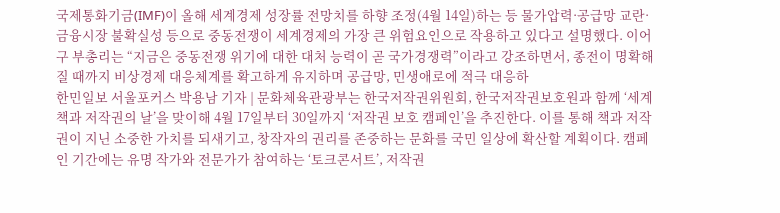국제통화기금(IMF)이 올해 세계경제 성장률 전망치를 하향 조정(4월 14일)하는 등 물가압력·공급망 교란·금융시장 불확실성 등으로 중동전쟁이 세계경제의 가장 큰 위험요인으로 작용하고 있다고 설명했다. 이어 구 부총리는 “지금은 중동전쟁 위기에 대한 대처 능력이 곧 국가경쟁력”이라고 강조하면서, 종전이 명확해질 때까지 비상경제 대응체계를 확고하게 유지하며 공급망, 민생애로에 적극 대응하
한민일보 서울포커스 박용남 기자 | 문화체육관광부는 한국저작권위원회, 한국저작권보호원과 함께 ‘세계 책과 저작권의 날’을 맞이해 4월 17일부터 30일까지 ‘저작권 보호 캠페인’을 추진한다. 이를 통해 책과 저작권이 지닌 소중한 가치를 되새기고, 창작자의 권리를 존중하는 문화를 국민 일상에 확산할 계획이다. 캠페인 기간에는 유명 작가와 전문가가 참여하는 ‘토크콘서트’, 저작권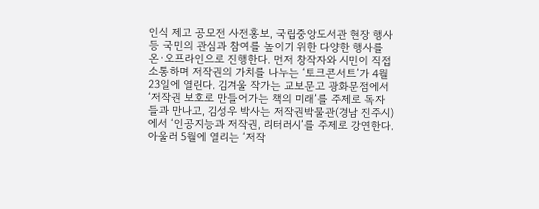인식 제고 공모전 사전홍보, 국립중앙도서관 현장 행사 등 국민의 관심과 참여를 높이기 위한 다양한 행사를 온·오프라인으로 진행한다. 먼저 창작자와 시민이 직접 소통하며 저작권의 가치를 나누는 ‘토크콘서트’가 4월 23일에 열린다. 김겨울 작가는 교보문고 광화문점에서 ‘저작권 보호로 만들어가는 책의 미래’를 주제로 독자들과 만나고, 김성우 박사는 저작권박물관(경남 진주시)에서 ‘인공지능과 저작권, 리터러시’를 주제로 강연한다. 아울러 5월에 열리는 ‘저작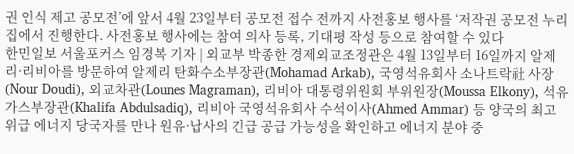권 인식 제고 공모전’에 앞서 4월 23일부터 공모전 접수 전까지 사전홍보 행사를 ‘저작권 공모전 누리집에서 진행한다. 사전홍보 행사에는 참여 의사 등록, 기대평 작성 등으로 참여할 수 있다
한민일보 서울포커스 임경복 기자 | 외교부 박종한 경제외교조정관은 4월 13일부터 16일까지 알제리·리비아를 방문하여 알제리 탄화수소부장관(Mohamad Arkab), 국영석유회사 소나트락社 사장(Nour Doudi), 외교차관(Lounes Magraman), 리비아 대통령위원회 부위원장(Moussa Elkony), 석유가스부장관(Khalifa Abdulsadiq), 리비아 국영석유회사 수석이사(Ahmed Ammar) 등 양국의 최고위급 에너지 당국자를 만나 원유·납사의 긴급 공급 가능성을 확인하고 에너지 분야 중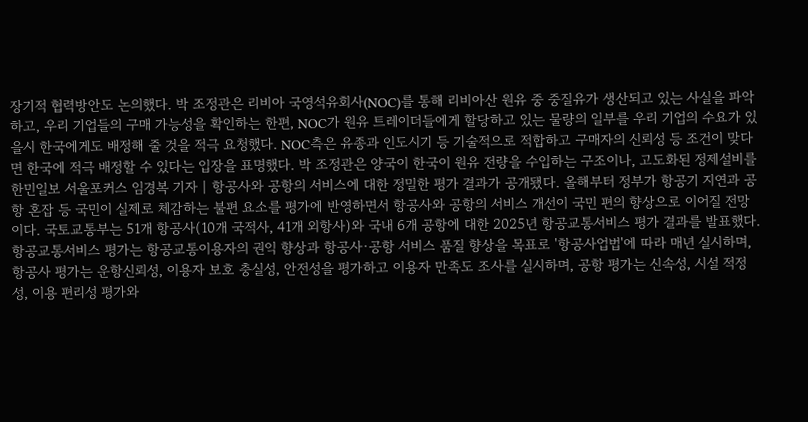장기적 협력방안도 논의했다. 박 조정관은 리비아 국영석유회사(NOC)를 통해 리비아산 원유 중 중질유가 생산되고 있는 사실을 파악하고, 우리 기업들의 구매 가능성을 확인하는 한편, NOC가 원유 트레이더들에게 할당하고 있는 물량의 일부를 우리 기업의 수요가 있을시 한국에게도 배정해 줄 것을 적극 요청했다. NOC측은 유종과 인도시기 등 기술적으로 적합하고 구매자의 신뢰성 등 조건이 맞다면 한국에 적극 배정할 수 있다는 입장을 표명했다. 박 조정관은 양국이 한국이 원유 전량을 수입하는 구조이나, 고도화된 정제설비를
한민일보 서울포커스 임경복 기자 | 항공사와 공항의 서비스에 대한 정밀한 평가 결과가 공개됐다. 올해부터 정부가 항공기 지연과 공항 혼잡 등 국민이 실제로 체감하는 불편 요소를 평가에 반영하면서 항공사와 공항의 서비스 개선이 국민 편의 향상으로 이어질 전망이다. 국토교통부는 51개 항공사(10개 국적사, 41개 외항사)와 국내 6개 공항에 대한 2025년 항공교통서비스 평가 결과를 발표했다. 항공교통서비스 평가는 항공교통이용자의 권익 향상과 항공사·공항 서비스 품질 향상을 목표로 '항공사업법'에 따라 매년 실시하며, 항공사 평가는 운항신뢰성, 이용자 보호 충실성, 안전성을 평가하고 이용자 만족도 조사를 실시하며, 공항 평가는 신속성, 시설 적정성, 이용 편리성 평가와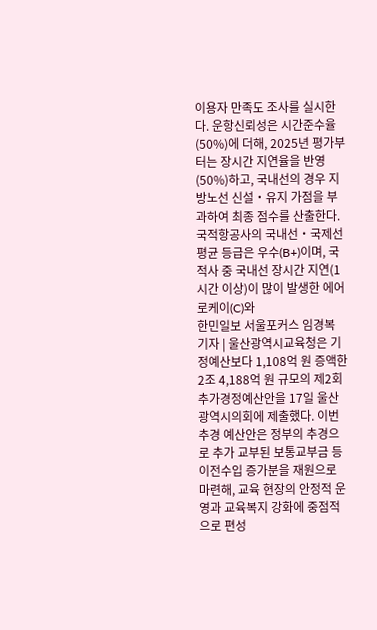이용자 만족도 조사를 실시한다. 운항신뢰성은 시간준수율(50%)에 더해, 2025년 평가부터는 장시간 지연율을 반영(50%)하고, 국내선의 경우 지방노선 신설‧유지 가점을 부과하여 최종 점수를 산출한다. 국적항공사의 국내선‧국제선 평균 등급은 우수(B+)이며, 국적사 중 국내선 장시간 지연(1시간 이상)이 많이 발생한 에어로케이(C)와
한민일보 서울포커스 임경복 기자 | 울산광역시교육청은 기정예산보다 1,108억 원 증액한 2조 4,188억 원 규모의 제2회 추가경정예산안을 17일 울산광역시의회에 제출했다. 이번 추경 예산안은 정부의 추경으로 추가 교부된 보통교부금 등 이전수입 증가분을 재원으로 마련해, 교육 현장의 안정적 운영과 교육복지 강화에 중점적으로 편성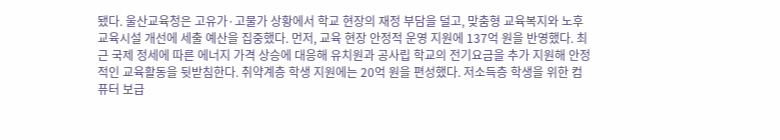됐다. 울산교육청은 고유가·고물가 상황에서 학교 현장의 재정 부담을 덜고, 맞춤형 교육복지와 노후 교육시설 개선에 세출 예산을 집중했다. 먼저, 교육 현장 안정적 운영 지원에 137억 원을 반영했다. 최근 국제 정세에 따른 에너지 가격 상승에 대응해 유치원과 공사립 학교의 전기요금을 추가 지원해 안정적인 교육활동을 뒷받침한다. 취약계층 학생 지원에는 20억 원을 편성했다. 저소득층 학생을 위한 컴퓨터 보급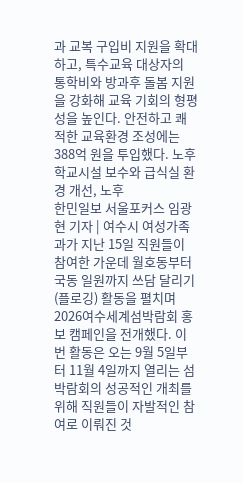과 교복 구입비 지원을 확대하고, 특수교육 대상자의 통학비와 방과후 돌봄 지원을 강화해 교육 기회의 형평성을 높인다. 안전하고 쾌적한 교육환경 조성에는 388억 원을 투입했다. 노후 학교시설 보수와 급식실 환경 개선, 노후
한민일보 서울포커스 임광현 기자 | 여수시 여성가족과가 지난 15일 직원들이 참여한 가운데 월호동부터 국동 일원까지 쓰담 달리기(플로깅) 활동을 펼치며 2026여수세계섬박람회 홍보 캠페인을 전개했다. 이번 활동은 오는 9월 5일부터 11월 4일까지 열리는 섬박람회의 성공적인 개최를 위해 직원들이 자발적인 참여로 이뤄진 것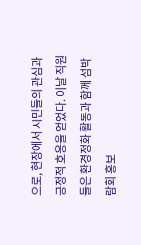으로, 현장에서 시민들의 관심과 긍정적 호응을 얻었다. 이날 직원들은 환경정화 활동과 함께 섬박람회 홍보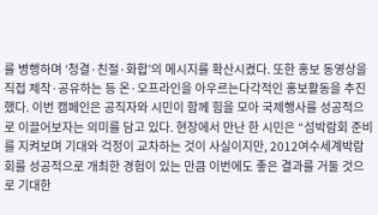를 병행하며 ‘청결·친절·화합’의 메시지를 확산시켰다. 또한 홍보 동영상을 직접 제작·공유하는 등 온·오프라인을 아우르는다각적인 홍보활동을 추진했다. 이번 캠페인은 공직자와 시민이 함께 힘을 모아 국제행사를 성공적으로 이끌어보자는 의미를 담고 있다. 현장에서 만난 한 시민은 “섬박람회 준비를 지켜보며 기대와 걱정이 교차하는 것이 사실이지만, 2012여수세계박람회를 성공적으로 개최한 경험이 있는 만큼 이번에도 좋은 결과를 거둘 것으로 기대한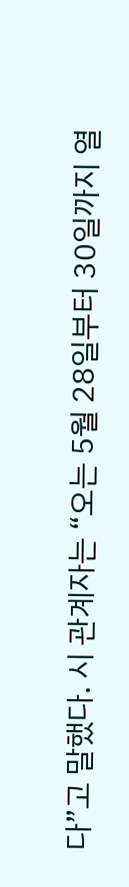다”고 말했다. 시 관계자는 “오는 5월 28일부터 30일까지 열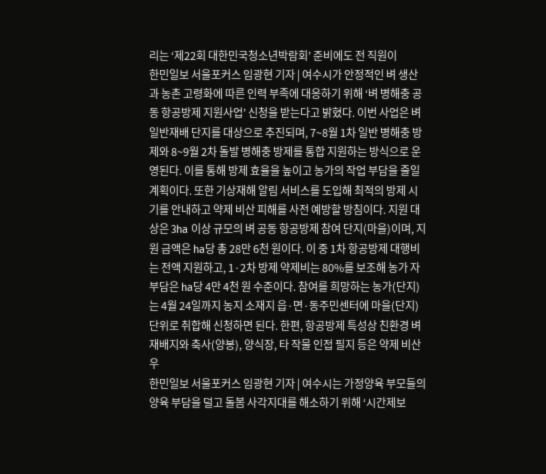리는 ‘제22회 대한민국청소년박람회’ 준비에도 전 직원이
한민일보 서울포커스 임광현 기자 | 여수시가 안정적인 벼 생산과 농촌 고령화에 따른 인력 부족에 대응하기 위해 ‘벼 병해충 공동 항공방제 지원사업’ 신청을 받는다고 밝혔다. 이번 사업은 벼 일반재배 단지를 대상으로 추진되며, 7~8월 1차 일반 병해충 방제와 8~9월 2차 돌발 병해충 방제를 통합 지원하는 방식으로 운영된다. 이를 통해 방제 효율을 높이고 농가의 작업 부담을 줄일 계획이다. 또한 기상재해 알림 서비스를 도입해 최적의 방제 시기를 안내하고 약제 비산 피해를 사전 예방할 방침이다. 지원 대상은 3ha 이상 규모의 벼 공동 항공방제 참여 단지(마을)이며, 지원 금액은 ha당 총 28만 6천 원이다. 이 중 1차 항공방제 대행비는 전액 지원하고, 1·2차 방제 약제비는 80%를 보조해 농가 자부담은 ha당 4만 4천 원 수준이다. 참여를 희망하는 농가(단지)는 4월 24일까지 농지 소재지 읍·면·동주민센터에 마을(단지) 단위로 취합해 신청하면 된다. 한편, 항공방제 특성상 친환경 벼 재배지와 축사(양봉), 양식장, 타 작물 인접 필지 등은 약제 비산 우
한민일보 서울포커스 임광현 기자 | 여수시는 가정양육 부모들의 양육 부담을 덜고 돌봄 사각지대를 해소하기 위해 ‘시간제보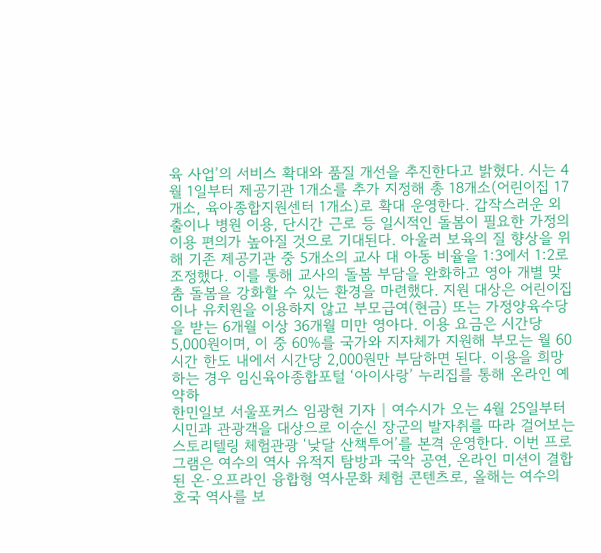육 사업’의 서비스 확대와 품질 개선을 추진한다고 밝혔다. 시는 4월 1일부터 제공기관 1개소를 추가 지정해 총 18개소(어린이집 17개소, 육아종합지원센터 1개소)로 확대 운영한다. 갑작스러운 외출이나 병원 이용, 단시간 근로 등 일시적인 돌봄이 필요한 가정의 이용 편의가 높아질 것으로 기대된다. 아울러 보육의 질 향상을 위해 기존 제공기관 중 5개소의 교사 대 아동 비율을 1:3에서 1:2로 조정했다. 이를 통해 교사의 돌봄 부담을 완화하고 영아 개별 맞춤 돌봄을 강화할 수 있는 환경을 마련했다. 지원 대상은 어린이집이나 유치원을 이용하지 않고 부모급여(현금) 또는 가정양육수당을 받는 6개월 이상 36개월 미만 영아다. 이용 요금은 시간당 5,000원이며, 이 중 60%를 국가와 지자체가 지원해 부모는 월 60시간 한도 내에서 시간당 2,000원만 부담하면 된다. 이용을 희망하는 경우 임신육아종합포털 ‘아이사랑’ 누리집를 통해 온라인 예약하
한민일보 서울포커스 임광현 기자 | 여수시가 오는 4월 25일부터 시민과 관광객을 대상으로 이순신 장군의 발자취를 따라 걸어보는 스토리텔링 체험관광 ‘낮달 산책투어’를 본격 운영한다. 이번 프로그램은 여수의 역사 유적지 탐방과 국악 공연, 온라인 미션이 결합된 온·오프라인 융합형 역사문화 체험 콘텐츠로, 올해는 여수의 호국 역사를 보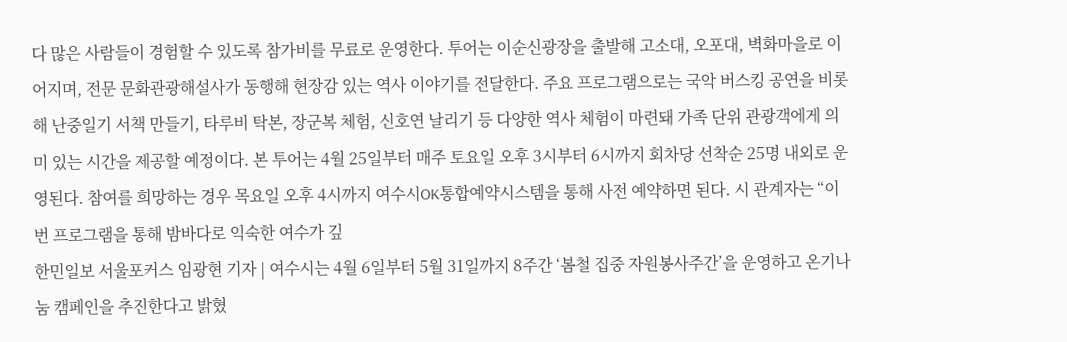다 많은 사람들이 경험할 수 있도록 참가비를 무료로 운영한다. 투어는 이순신광장을 출발해 고소대, 오포대, 벽화마을로 이어지며, 전문 문화관광해설사가 동행해 현장감 있는 역사 이야기를 전달한다. 주요 프로그램으로는 국악 버스킹 공연을 비롯해 난중일기 서책 만들기, 타루비 탁본, 장군복 체험, 신호연 날리기 등 다양한 역사 체험이 마련돼 가족 단위 관광객에게 의미 있는 시간을 제공할 예정이다. 본 투어는 4월 25일부터 매주 토요일 오후 3시부터 6시까지 회차당 선착순 25명 내외로 운영된다. 참여를 희망하는 경우 목요일 오후 4시까지 여수시OK통합예약시스템을 통해 사전 예약하면 된다. 시 관계자는 “이번 프로그램을 통해 밤바다로 익숙한 여수가 깊
한민일보 서울포커스 임광현 기자 | 여수시는 4월 6일부터 5월 31일까지 8주간 ‘봄철 집중 자원봉사주간’을 운영하고 온기나눔 캠페인을 추진한다고 밝혔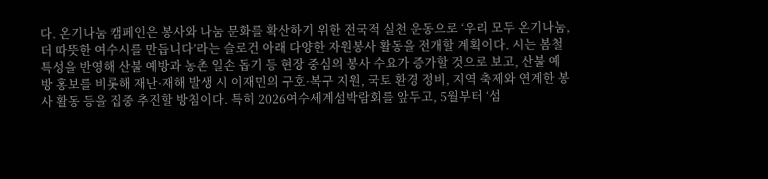다. 온기나눔 캠페인은 봉사와 나눔 문화를 확산하기 위한 전국적 실천 운동으로 ‘우리 모두 온기나눔, 더 따뜻한 여수시를 만듭니다’라는 슬로건 아래 다양한 자원봉사 활동을 전개할 계획이다. 시는 봄철 특성을 반영해 산불 예방과 농촌 일손 돕기 등 현장 중심의 봉사 수요가 증가할 것으로 보고, 산불 예방 홍보를 비롯해 재난·재해 발생 시 이재민의 구호·복구 지원, 국토 환경 정비, 지역 축제와 연계한 봉사 활동 등을 집중 추진할 방침이다. 특히 2026여수세계섬박람회를 앞두고, 5월부터 ‘섬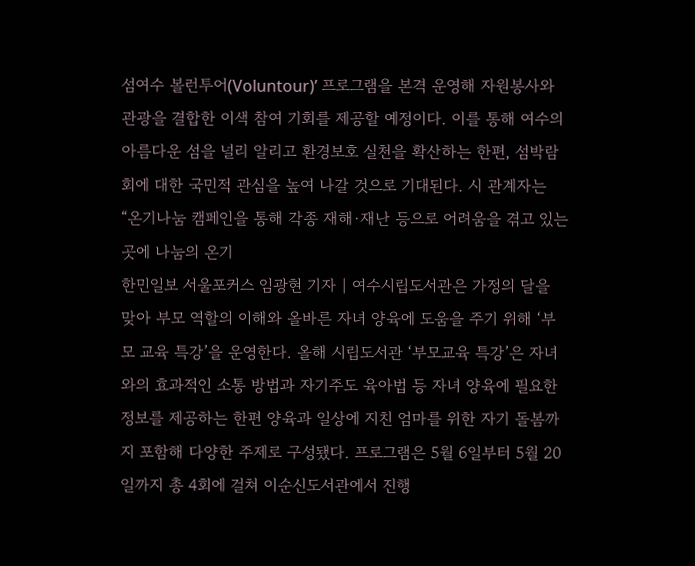섬여수 볼런투어(Voluntour)’ 프로그램을 본격 운영해 자원봉사와 관광을 결합한 이색 참여 기회를 제공할 예정이다. 이를 통해 여수의 아름다운 섬을 널리 알리고 환경보호 실천을 확산하는 한편, 섬박람회에 대한 국민적 관심을 높여 나갈 것으로 기대된다. 시 관계자는 “온기나눔 캠페인을 통해 각종 재해·재난 등으로 어려움을 겪고 있는 곳에 나눔의 온기
한민일보 서울포커스 임광현 기자 | 여수시립도서관은 가정의 달을 맞아 부모 역할의 이해와 올바른 자녀 양육에 도움을 주기 위해 ‘부모 교육 특강’을 운영한다. 올해 시립도서관 ‘부모교육 특강’은 자녀와의 효과적인 소통 방법과 자기주도 육아법 등 자녀 양육에 필요한 정보를 제공하는 한편 양육과 일상에 지친 엄마를 위한 자기 돌봄까지 포함해 다양한 주제로 구성됐다. 프로그램은 5월 6일부터 5월 20일까지 총 4회에 걸쳐 이순신도서관에서 진행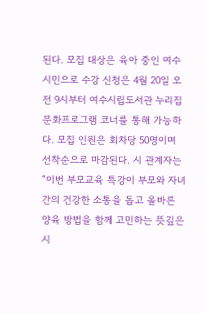된다. 모집 대상은 육아 중인 여수시민으로 수강 신청은 4월 20일 오전 9시부터 여수시립도서관 누리집 문화프로그램 코너를 통해 가능하다. 모집 인원은 회차당 50명이며 선착순으로 마감된다. 시 관계자는 “이번 부모교육 특강이 부모와 자녀 간의 건강한 소통을 돕고 올바른 양육 방법을 함께 고민하는 뜻깊은 시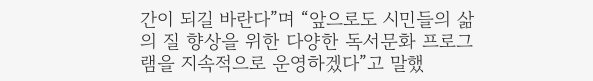간이 되길 바란다”며 “앞으로도 시민들의 삶의 질 향상을 위한 다양한 독서문화 프로그램을 지속적으로 운영하겠다”고 말했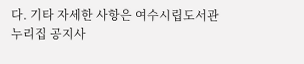다. 기타 자세한 사항은 여수시립도서관 누리집 공지사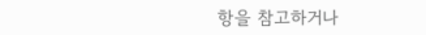항을 참고하거나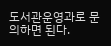도서관운영과로 문의하면 된다.